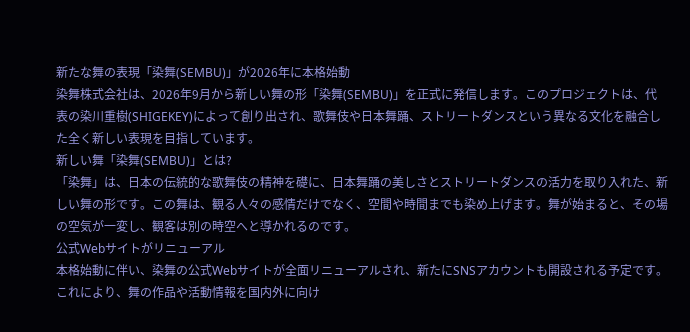新たな舞の表現「染舞(SEMBU)」が2026年に本格始動
染舞株式会社は、2026年9月から新しい舞の形「染舞(SEMBU)」を正式に発信します。このプロジェクトは、代表の染川重樹(SHIGEKEY)によって創り出され、歌舞伎や日本舞踊、ストリートダンスという異なる文化を融合した全く新しい表現を目指しています。
新しい舞「染舞(SEMBU)」とは?
「染舞」は、日本の伝統的な歌舞伎の精神を礎に、日本舞踊の美しさとストリートダンスの活力を取り入れた、新しい舞の形です。この舞は、観る人々の感情だけでなく、空間や時間までも染め上げます。舞が始まると、その場の空気が一変し、観客は別の時空へと導かれるのです。
公式Webサイトがリニューアル
本格始動に伴い、染舞の公式Webサイトが全面リニューアルされ、新たにSNSアカウントも開設される予定です。これにより、舞の作品や活動情報を国内外に向け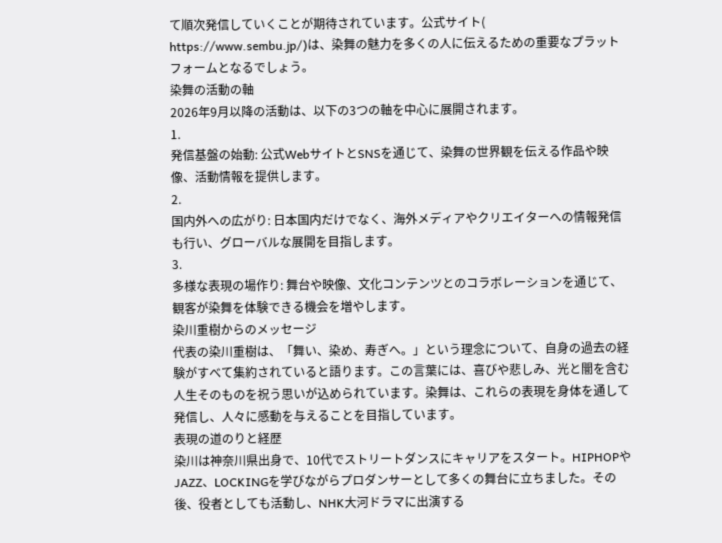て順次発信していくことが期待されています。公式サイト(
https://www.sembu.jp/)は、染舞の魅力を多くの人に伝えるための重要なプラットフォームとなるでしょう。
染舞の活動の軸
2026年9月以降の活動は、以下の3つの軸を中心に展開されます。
1.
発信基盤の始動: 公式WebサイトとSNSを通じて、染舞の世界観を伝える作品や映像、活動情報を提供します。
2.
国内外への広がり: 日本国内だけでなく、海外メディアやクリエイターへの情報発信も行い、グローバルな展開を目指します。
3.
多様な表現の場作り: 舞台や映像、文化コンテンツとのコラボレーションを通じて、観客が染舞を体験できる機会を増やします。
染川重樹からのメッセージ
代表の染川重樹は、「舞い、染め、寿ぎへ。」という理念について、自身の過去の経験がすべて集約されていると語ります。この言葉には、喜びや悲しみ、光と闇を含む人生そのものを祝う思いが込められています。染舞は、これらの表現を身体を通して発信し、人々に感動を与えることを目指しています。
表現の道のりと経歴
染川は神奈川県出身で、10代でストリートダンスにキャリアをスタート。HIPHOPやJAZZ、LOCKINGを学びながらプロダンサーとして多くの舞台に立ちました。その後、役者としても活動し、NHK大河ドラマに出演する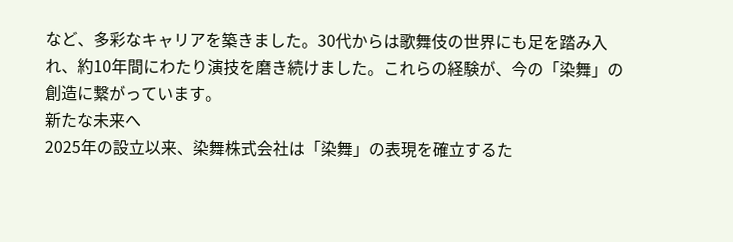など、多彩なキャリアを築きました。30代からは歌舞伎の世界にも足を踏み入れ、約10年間にわたり演技を磨き続けました。これらの経験が、今の「染舞」の創造に繋がっています。
新たな未来へ
2025年の設立以来、染舞株式会社は「染舞」の表現を確立するた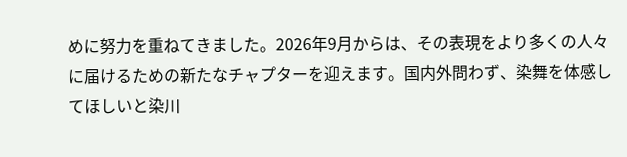めに努力を重ねてきました。2026年9月からは、その表現をより多くの人々に届けるための新たなチャプターを迎えます。国内外問わず、染舞を体感してほしいと染川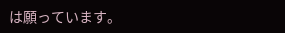は願っています。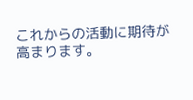これからの活動に期待が高まります。